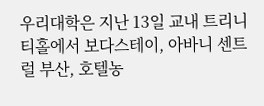우리대학은 지난 13일 교내 트리니티홀에서 보다스테이, 아바니 센트럴 부산, 호텔농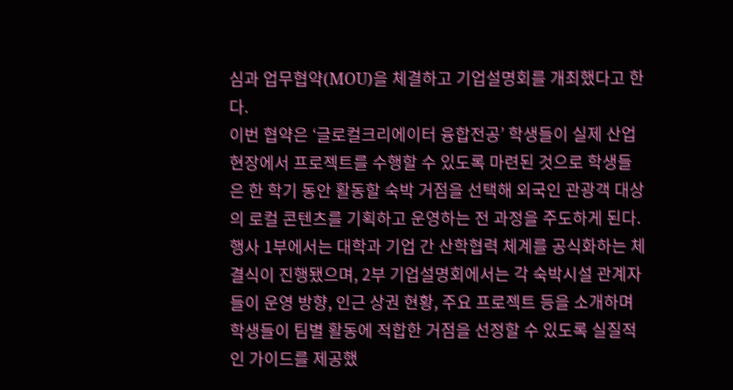심과 업무협약(MOU)을 체결하고 기업설명회를 개최했다고 한다.
이번 협약은 ‘글로컬크리에이터 융합전공’ 학생들이 실제 산업 현장에서 프로젝트를 수행할 수 있도록 마련된 것으로 학생들은 한 학기 동안 활동할 숙박 거점을 선택해 외국인 관광객 대상의 로컬 콘텐츠를 기획하고 운영하는 전 과정을 주도하게 된다.
행사 1부에서는 대학과 기업 간 산학협력 체계를 공식화하는 체결식이 진행됐으며, 2부 기업설명회에서는 각 숙박시설 관계자들이 운영 방향, 인근 상권 현황, 주요 프로젝트 등을 소개하며 학생들이 팀별 활동에 적합한 거점을 선정할 수 있도록 실질적인 가이드를 제공했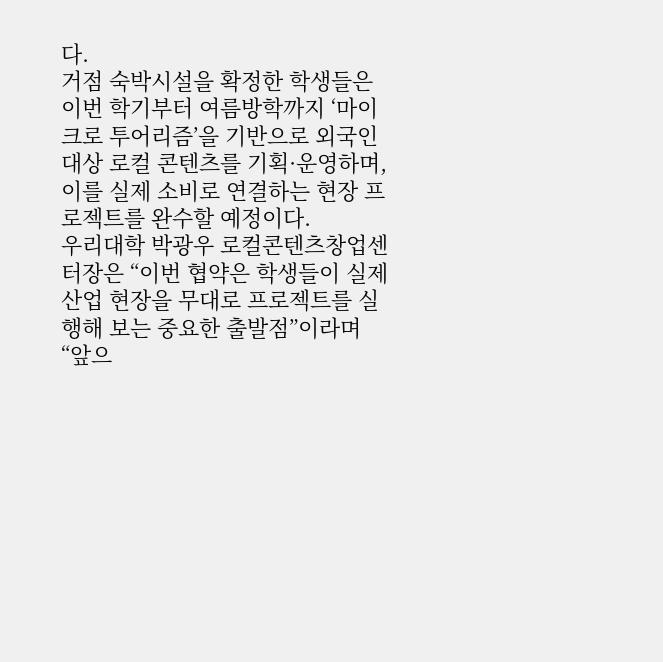다.
거점 숙박시설을 확정한 학생들은 이번 학기부터 여름방학까지 ‘마이크로 투어리즘’을 기반으로 외국인 대상 로컬 콘텐츠를 기획·운영하며, 이를 실제 소비로 연결하는 현장 프로젝트를 완수할 예정이다.
우리대학 박광우 로컬콘텐츠창업센터장은 “이번 협약은 학생들이 실제 산업 현장을 무대로 프로젝트를 실행해 보는 중요한 출발점”이라며 “앞으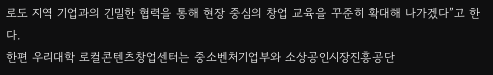로도 지역 기업과의 긴밀한 협력을 통해 현장 중심의 창업 교육을 꾸준히 확대해 나가겠다”고 한다.
한편 우리대학 로컬콘텐츠창업센터는 중소벤처기업부와 소상공인시장진흥공단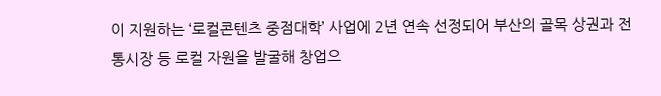이 지원하는 ‘로컬콘텐츠 중점대학’ 사업에 2년 연속 선정되어 부산의 골목 상권과 전통시장 등 로컬 자원을 발굴해 창업으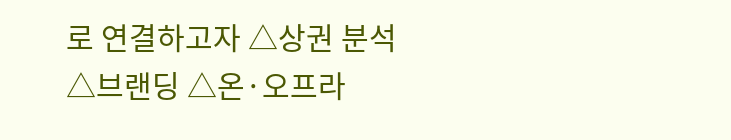로 연결하고자 △상권 분석 △브랜딩 △온·오프라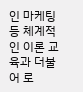인 마케팅 등 체계적인 이론 교육과 더불어 로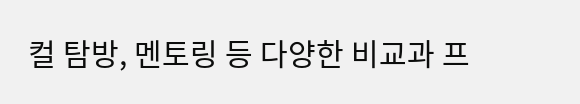컬 탐방, 멘토링 등 다양한 비교과 프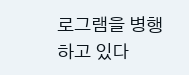로그램을 병행하고 있다